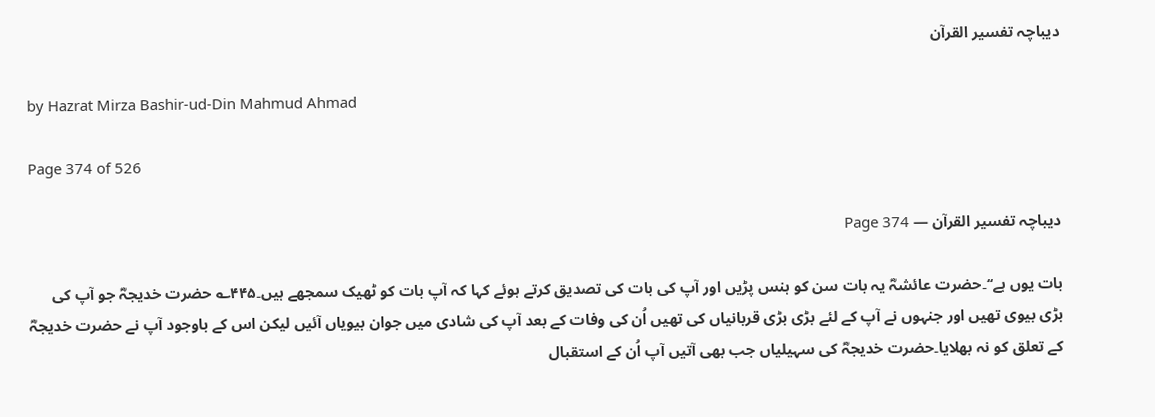دیباچہ تفسیر القرآن

by Hazrat Mirza Bashir-ud-Din Mahmud Ahmad

Page 374 of 526

دیباچہ تفسیر القرآن — Page 374

بات یوں ہے‘‘۔حضرت عائشہؓ یہ بات سن کو ہنس پڑیں اور آپ کی بات کی تصدیق کرتے ہوئے کہا کہ آپ بات کو ٹھیک سمجھے ہیں۔۴۴۵؎ حضرت خدیجہؓ جو آپ کی بڑی بیوی تھیں اور جنہوں نے آپ کے لئے بڑی بڑی قربانیاں کی تھیں اُن کی وفات کے بعد آپ کی شادی میں جوان بیویاں آئیں لیکن اس کے باوجود آپ نے حضرت خدیجہؓ کے تعلق کو نہ بھلایا۔حضرت خدیجہؓ کی سہیلیاں جب بھی آتیں آپ اُن کے استقبال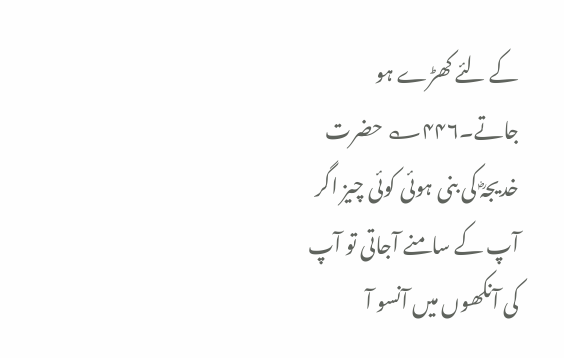کے لئے کھڑے ہو جاتے۔۴۴۶؎ حضرت خدیجہؓ کی بنی ہوئی کوئی چیز اگر آپ کے سامنے آجاتی تو آپ کی آنکھوں میں آنسو آ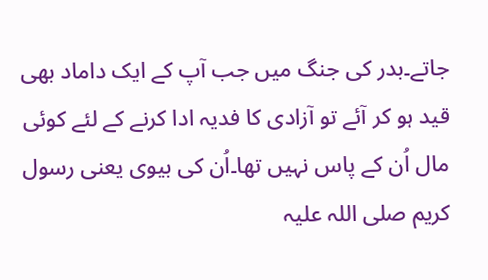جاتے۔بدر کی جنگ میں جب آپ کے ایک داماد بھی قید ہو کر آئے تو آزادی کا فدیہ ادا کرنے کے لئے کوئی مال اُن کے پاس نہیں تھا۔اُن کی بیوی یعنی رسول کریم صلی اللہ علیہ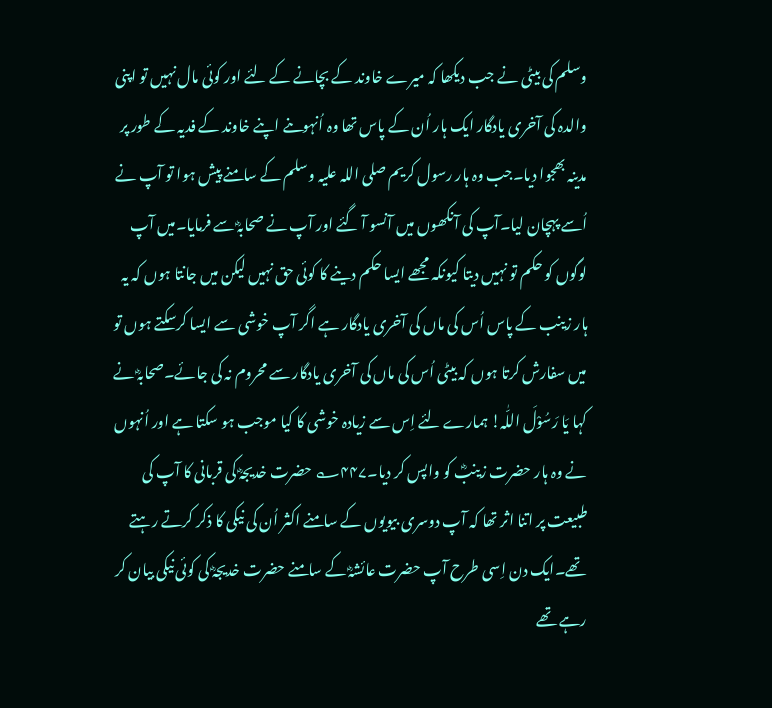وسلم کی بیٹی نے جب دیکھا کہ میرے خاوند کے بچانے کے لئے اور کوئی مال نہیں تو اپنی والدہ کی آخری یادگار ایک ہار اُن کے پاس تھا وہ اُنہوںنے اپنے خاوند کے فدیہ کے طور پر مدینہ بھجوا دیا۔جب وہ ہار رسول کریم صلی اللہ علیہ وسلم کے سامنے پیش ہوا تو آپ نے اُسے پہچان لیا۔آپ کی آنکھوں میں آنسو آ گئے اور آپ نے صحابہؓ سے فرمایا۔میں آپ لوگوں کو حکم تو نہیں دیتا کیونکہ مجھے ایسا حکم دینے کا کوئی حق نہیں لیکن میں جانتا ہوں کہ یہ ہار زینب کے پاس اُس کی ماں کی آخری یادگار ہے اگر آپ خوشی سے ایسا کرسکتے ہوں تو میں سفارش کرتا ہوں کہ بیٹی اُس کی ماں کی آخری یادگار سے محروم نہ کی جائے۔صحابہؓ نے کہا یَا رَسُوْلَ اللّٰہ! ہمارے لئے اِس سے زیادہ خوشی کا کیا موجب ہو سکتا ہے اور اُنہوں نے وہ ہار حضرت زینبؓ کو واپس کر دیا۔۴۴۷؎ حضرت خدیجہؓ کی قربانی کا آپ کی طبیعت پر اتنا اثر تھا کہ آپ دوسری بیویوں کے سامنے اکثر اُن کی نیکی کا ذکر کرتے رہتے تھے۔ایک دن اِسی طرح آپ حضرت عائشہؓ کے سامنے حضرت خدیجہؓ کی کوئی نیکی بیان کر رہے تھے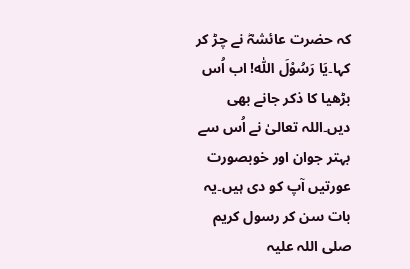کہ حضرت عائشہؓ نے چڑ کر کہا۔یَا رَسُوْلَ اللّٰہ! اب اُس بڑھیا کا ذکر جانے بھی دیں۔اللہ تعالیٰ نے اُس سے بہتر جوان اور خوبصورت عورتیں آپ کو دی ہیں۔یہ بات سن کر رسول کریم صلی اللہ علیہ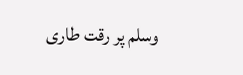وسلم پر رقت طاری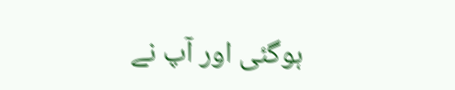ہوگئی اور آپ نے